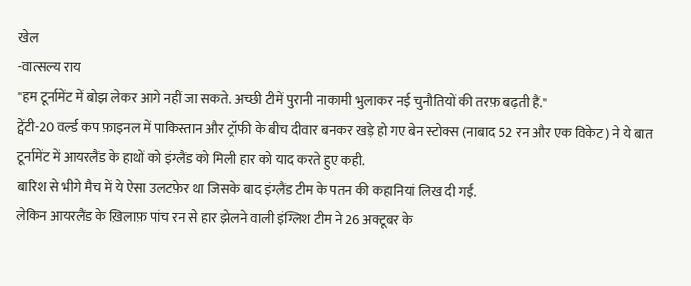खेल
-वात्सल्य राय
"हम टूर्नामेंट में बोझ लेकर आगे नहीं जा सकते. अच्छी टीमें पुरानी नाकामी भुलाकर नई चुनौतियों की तरफ़ बढ़ती हैं."
ट्वेंटी-20 वर्ल्ड कप फ़ाइनल में पाकिस्तान और ट्रॉफी के बीच दीवार बनकर खड़े हो गए बेन स्टोक्स (नाबाद 52 रन और एक विकेट) ने ये बात टूर्नामेंट में आयरलैंड के हाथों को इंग्लैंड को मिली हार को याद करते हुए कही.
बारिश से भीगे मैच में ये ऐसा उलटफ़ेर था जिसके बाद इंग्लैंड टीम के पतन की कहानियां लिख दी गईं.
लेकिन आयरलैंड के ख़िलाफ़ पांच रन से हार झेलने वाली इंग्लिश टीम ने 26 अक्टूबर के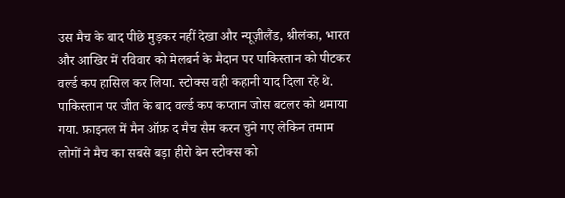उस मैच के बाद पीछे मुड़कर नहीं देखा और न्यूज़ीलैंड, श्रीलंका, भारत और आखिर में रविवार को मेलबर्न के मैदान पर पाकिस्तान को पीटकर वर्ल्ड कप हासिल कर लिया. स्टोक्स वही कहानी याद दिला रहे थे.
पाकिस्तान पर जीत के बाद वर्ल्ड कप कप्तान जोस बटलर को थमाया गया. फ़ाइनल में मैन ऑफ़ द मैच सैम करन चुने गए लेकिन तमाम लोगों ने मैच का सबसे बड़ा हीरो बेन स्टोक्स को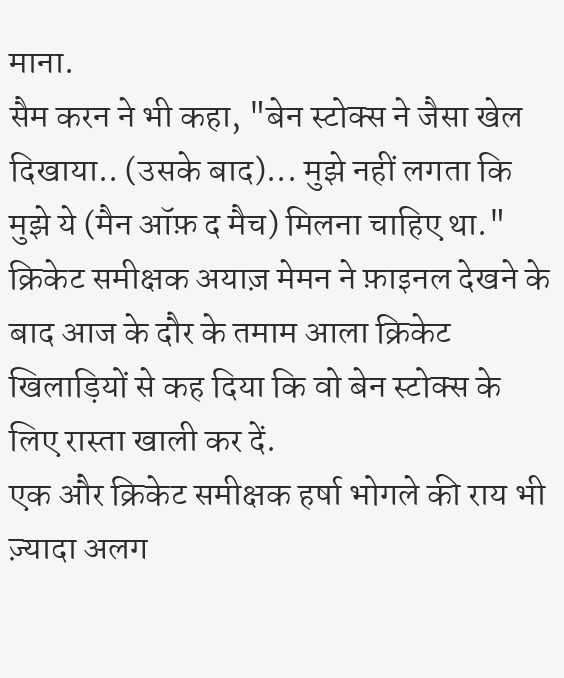माना.
सैम करन ने भी कहा, "बेन स्टोक्स ने जैसा खेल दिखाया.. (उसके बाद)... मुझे नहीं लगता कि मुझे ये (मैन ऑफ़ द मैच) मिलना चाहिए था."
क्रिकेट समीक्षक अयाज़ मेमन ने फ़ाइनल देखने के बाद आज के दौर के तमाम आला क्रिकेट खिलाड़ियों से कह दिया कि वो बेन स्टोक्स के लिए रास्ता खाली कर दें.
एक और क्रिकेट समीक्षक हर्षा भोगले की राय भी ज़्यादा अलग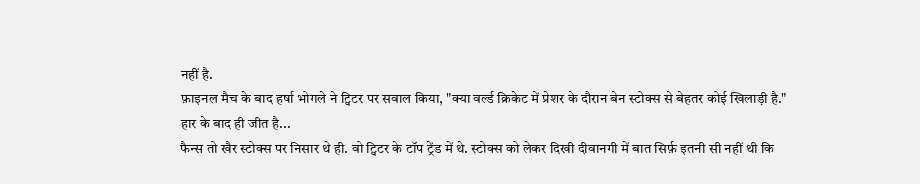नहीं है.
फ़ाइनल मैच के बाद हर्षा भोगले ने ट्विटर पर सवाल किया, "क्या वर्ल्ड क्रिकेट में प्रेशर के दौरान बेन स्टोक्स से बेहतर कोई खिलाड़ी है."
हार के बाद ही जीत है...
फैन्स तो खैर स्टोक्स पर निसार थे ही. वो ट्विटर के टॉप ट्रेंड में थे. स्टोक्स को लेकर दिखी दीवानगी में बात सिर्फ़ इतनी सी नहीं थी कि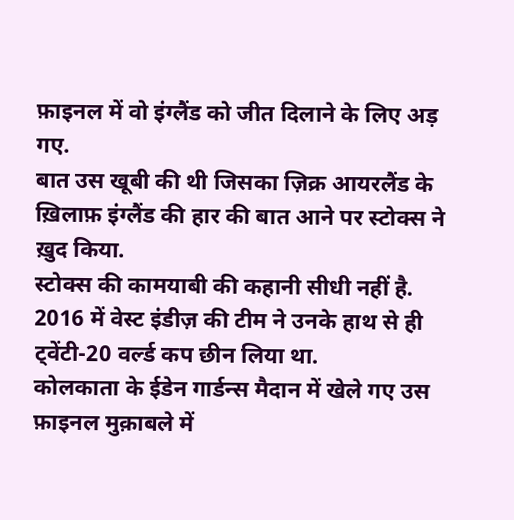फ़ाइनल में वो इंग्लैंड को जीत दिलाने के लिए अड़ गए.
बात उस खूबी की थी जिसका ज़िक्र आयरलैंड के ख़िलाफ़ इंग्लैंड की हार की बात आने पर स्टोक्स ने ख़ुद किया.
स्टोक्स की कामयाबी की कहानी सीधी नहीं है. 2016 में वेस्ट इंडीज़ की टीम ने उनके हाथ से ही ट्वेंटी-20 वर्ल्ड कप छीन लिया था.
कोलकाता के ईडेन गार्डन्स मैदान में खेले गए उस फ़ाइनल मुक़ाबले में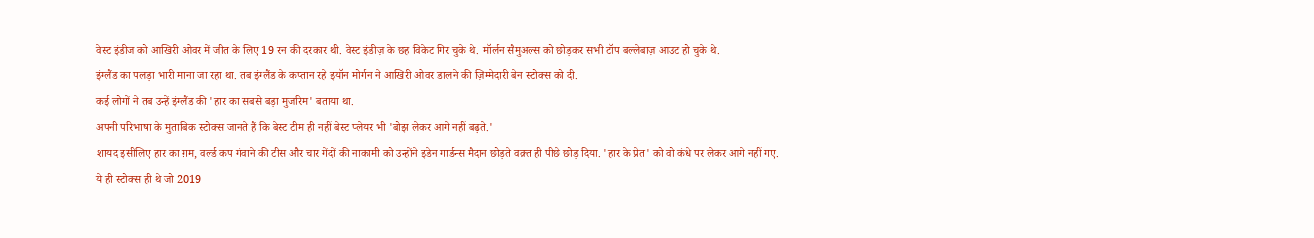वेस्ट इंडीज को आखिरी ओवर में जीत के लिए 19 रन की दरकार थी. वेस्ट इंडीज़ के छह विकेट गिर चुके थे. मॉर्लन सैमुअल्स को छोड़कर सभी टॉप बल्लेबाज़ आउट हो चुके थे.
इंग्लैंड का पलड़ा भारी माना जा रहा था. तब इंग्लैंड के कप्तान रहे इयॉन मोर्गन ने आखिरी ओवर डालने की ज़िम्मेदारी बेन स्टोक्स को दी.
कई लोगों ने तब उन्हें इंग्लैंड की 'हार का सबसे बड़ा मुजरिम' बताया था.
अपनी परिभाषा के मुताबिक स्टोक्स जानते हैं कि बेस्ट टीम ही नहीं बेस्ट प्लेयर भी 'बोझ लेकर आगे नहीं बढ़ते.'
शायद इसीलिए हार का ग़म, वर्ल्ड कप गंवाने की टीस और चार गेंदों की नाकामी को उन्होंने इडेन गार्डन्स मैदान छोड़ते वक़्त ही पीछे छोड़ दिया. 'हार के प्रेत' को वो कंधे पर लेकर आगे नहीं गए.
ये ही स्टोक्स ही थे जो 2019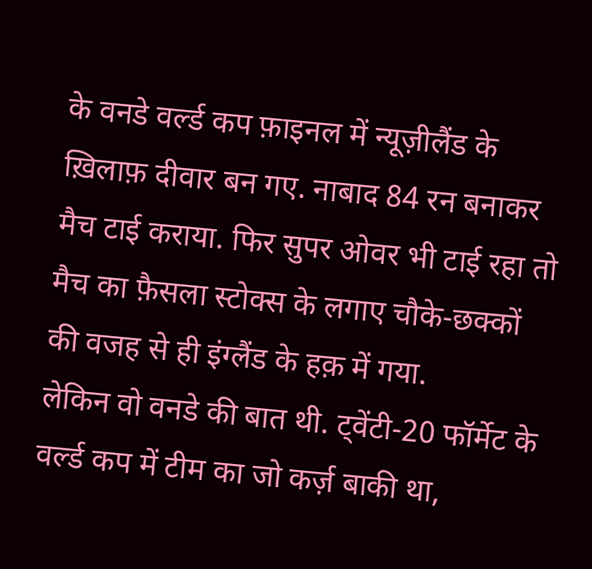के वनडे वर्ल्ड कप फ़ाइनल में न्यूज़ीलैंड के ख़िलाफ़ दीवार बन गए. नाबाद 84 रन बनाकर मैच टाई कराया. फिर सुपर ओवर भी टाई रहा तो मैच का फ़ैसला स्टोक्स के लगाए चौके-छक्कों की वजह से ही इंग्लैंड के हक़ में गया.
लेकिन वो वनडे की बात थी. ट्वेंटी-20 फॉर्मेट के वर्ल्ड कप में टीम का जो कर्ज़ बाकी था,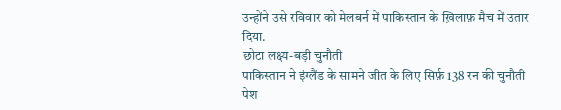उन्होंने उसे रविवार को मेलबर्न में पाकिस्तान के ख़िलाफ़ मैच में उतार दिया.
छोटा लक्ष्य-बड़ी चुनौती
पाकिस्तान ने इंग्लैंड के सामने जीत के लिए सिर्फ़ 138 रन की चुनौती पेश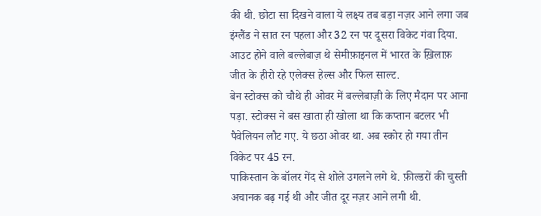की थी. छोटा सा दिखने वाला ये लक्ष्य तब बड़ा नज़र आने लगा जब इंग्लैंड ने सात रन पहला और 32 रन पर दूसरा विकेट गंवा दिया.
आउट होने वाले बल्लेबाज़ थे सेमीफ़ाइनल में भारत के ख़िलाफ़ जीत के हीरो रहे एलेक्स हेल्स और फिल साल्ट.
बेन स्टोक्स को चौथे ही ओवर में बल्लेबाज़ी के लिए मैदान पर आना पड़ा. स्टोक्स ने बस खाता ही खोला था कि कप्तान बटलर भी पैवेलियन लौट गए. ये छठा ओवर था. अब स्कोर हो गया तीन विकेट पर 45 रन.
पाकिस्तान के बॉलर गेंद से शोले उगलने लगे थे. फ़ील्डरों की चुस्ती अचानक बढ़ गई थी और जीत दूर नज़र आने लगी थी.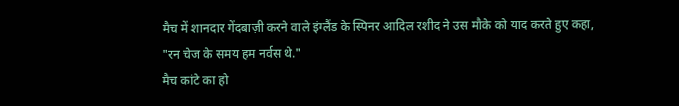मैच में शानदार गेंदबाज़ी करने वाले इंग्लैंड के स्पिनर आदिल रशीद ने उस मौके को याद करते हुए कहा, "रन चेज के समय हम नर्वस थे."
मैच कांटे का हो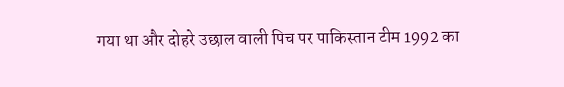गया था और दोहरे उछाल वाली पिच पर पाकिस्तान टीम 1992 का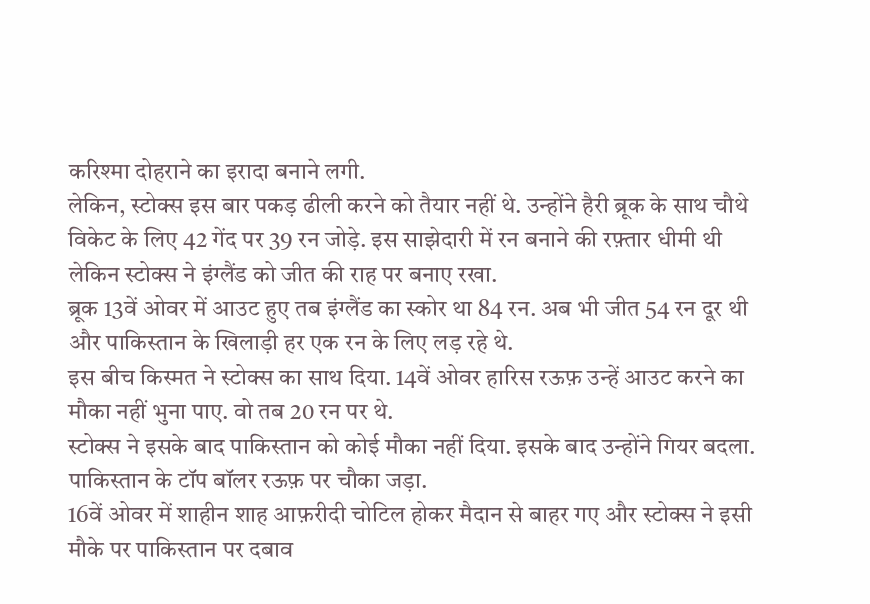करिश्मा दोहराने का इरादा बनाने लगी.
लेकिन, स्टोक्स इस बार पकड़ ढीली करने को तैयार नहीं थे. उन्होंने हैरी ब्रूक के साथ चौथे विकेट के लिए 42 गेंद पर 39 रन जोड़े. इस साझेदारी में रन बनाने की रफ़्तार धीमी थी लेकिन स्टोक्स ने इंग्लैंड को जीत की राह पर बनाए रखा.
ब्रूक 13वें ओवर में आउट हुए तब इंग्लैंड का स्कोर था 84 रन. अब भी जीत 54 रन दूर थी और पाकिस्तान के खिलाड़ी हर एक रन के लिए लड़ रहे थे.
इस बीच किस्मत ने स्टोक्स का साथ दिया. 14वें ओवर हारिस रऊफ़ उन्हें आउट करने का मौका नहीं भुना पाए. वो तब 20 रन पर थे.
स्टोक्स ने इसके बाद पाकिस्तान को कोई मौका नहीं दिया. इसके बाद उन्होंने गियर बदला. पाकिस्तान के टॉप बॉलर रऊफ़ पर चौका जड़ा.
16वें ओवर में शाहीन शाह आफ़रीदी चोटिल होकर मैदान से बाहर गए और स्टोक्स ने इसी मौके पर पाकिस्तान पर दबाव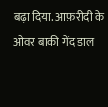बढ़ा दिया. आफ़रीदी के ओवर बाकी गेंद डाल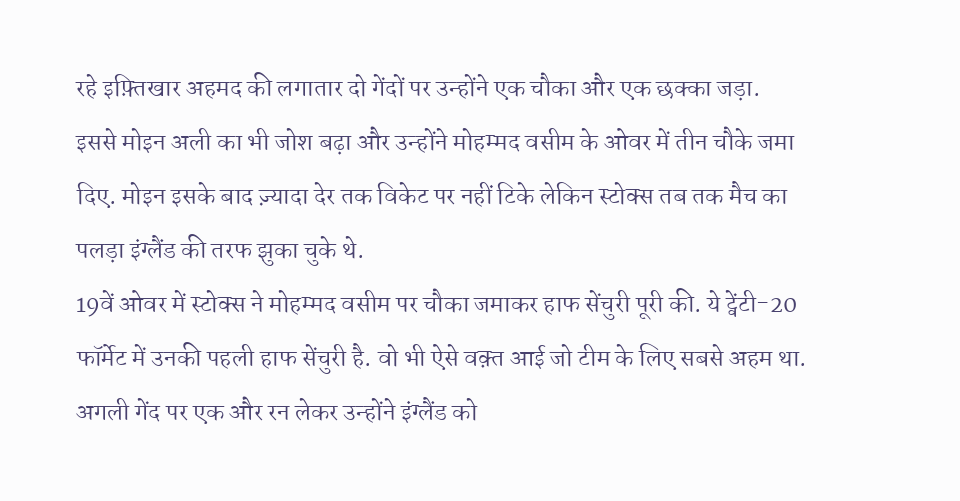रहे इफ़्तिखार अहमद की लगातार दो गेंदों पर उन्होंने एक चौका और एक छक्का जड़ा.
इससे मोइन अली का भी जोश बढ़ा और उन्होंने मोहम्मद वसीम के ओवर में तीन चौके जमा दिए. मोइन इसके बाद ज़्यादा देर तक विकेट पर नहीं टिके लेकिन स्टोक्स तब तक मैच का पलड़ा इंग्लैंड की तरफ झुका चुके थे.
19वें ओवर में स्टोक्स ने मोहम्मद वसीम पर चौका जमाकर हाफ सेंचुरी पूरी की. ये ट्वेंटी-20 फॉर्मेट में उनकी पहली हाफ सेंचुरी है. वो भी ऐसे वक़्त आई जो टीम के लिए सबसे अहम था.
अगली गेंद पर एक और रन लेकर उन्होंने इंग्लैंड को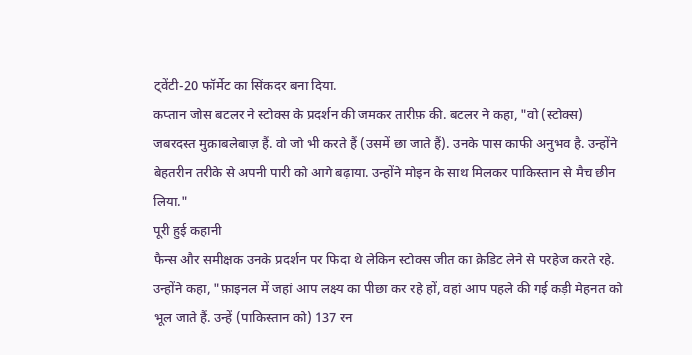ट्वेंटी-20 फॉर्मेट का सिंकदर बना दिया.
कप्तान जोस बटलर ने स्टोक्स के प्रदर्शन की जमकर तारीफ़ की. बटलर ने कहा, "वो (स्टोक्स) जबरदस्त मुक़ाबलेबाज़ हैं. वो जो भी करते हैं (उसमें छा जाते हैं). उनके पास काफी अनुभव है. उन्होंने बेहतरीन तरीके से अपनी पारी को आगे बढ़ाया. उन्होंने मोइन के साथ मिलकर पाकिस्तान से मैच छीन लिया."
पूरी हुई कहानी
फैन्स और समीक्षक उनके प्रदर्शन पर फिदा थे लेकिन स्टोक्स जीत का क्रेडिट लेने से परहेज करते रहे.
उन्होंने कहा, "फ़ाइनल में जहां आप लक्ष्य का पीछा कर रहे हों, वहां आप पहले की गई कड़ी मेहनत को भूल जाते हैं. उन्हें (पाकिस्तान को) 137 रन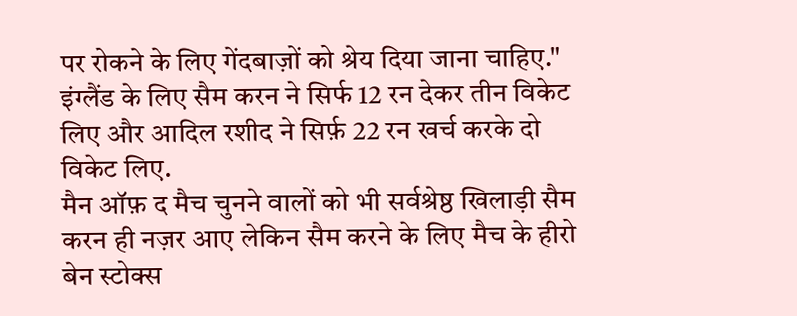पर रोकने के लिए गेंदबाज़ों को श्रेय दिया जाना चाहिए."
इंग्लैंड के लिए सैम करन ने सिर्फ 12 रन देकर तीन विकेट लिए और आदिल रशीद ने सिर्फ़ 22 रन खर्च करके दो विकेट लिए.
मैन ऑफ़ द मैच चुनने वालों को भी सर्वश्रेष्ठ खिलाड़ी सैम करन ही नज़र आए लेकिन सैम करने के लिए मैच के हीरो बेन स्टोक्स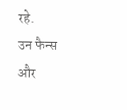रहे.
उन फैन्स और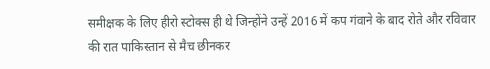समीक्षक के लिए हीरो स्टोक्स ही थे जिन्होंने उन्हें 2016 में कप गंवाने के बाद रोते और रविवार की रात पाकिस्तान से मैच छीनकर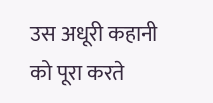उस अधूरी कहानी को पूरा करते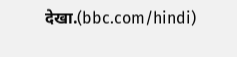देखा.(bbc.com/hindi)